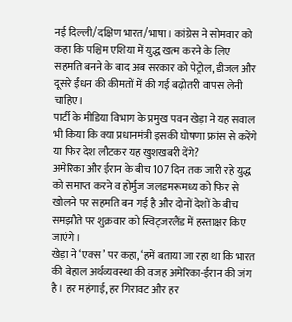नई दिल्ली/दक्षिण भारत/भाषा। कांग्रेस ने सोमवार को कहा कि पश्चिम एशिया में युद्ध खत्म करने के लिए सहमति बनने के बाद अब सरकार को पेट्रोल, डीजल और दूसरे ईंधन की कीमतों में की गई बढ़ोतरी वापस लेनी चाहिए।
पार्टी के मीडिया विभाग के प्रमुख पवन खेड़ा ने यह सवाल भी किया कि क्या प्रधानमंत्री इसकी घोषणा फ्रांस से करेंगे या फिर देश लौटकर यह खुशखबरी देंगे?
अमेरिका और ईरान के बीच 107 दिन तक जारी रहे युद्ध को समाप्त करने व होर्मुज जलडमरूमध्य को फिर से खोलने पर सहमति बन गई है और दोनों देशों के बीच समझौते पर शुक्रवार को स्विट्जरलैंड में हस्ताक्षर किए जाएंगे।
खेड़ा ने ‘एक्स’ पर कहा, ‘हमें बताया जा रहा था कि भारत की बेहाल अर्थव्यवस्था की वजह अमेरिका-ईरान की जंग है। हर महंगाई, हर गिरावट और हर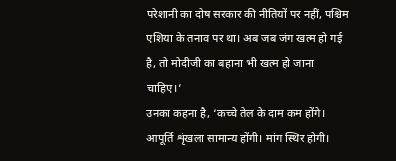परेशानी का दोष सरकार की नीतियों पर नहीं, पश्चिम एशिया के तनाव पर था। अब जब जंग खत्म हो गई है, तो मोदीजी का बहाना भी खत्म हो जाना चाहिए।’
उनका कहना है, ‘कच्चे तेल के दाम कम होंगे। आपूर्ति शृंखला सामान्य होंगी। मांग स्थिर होगी।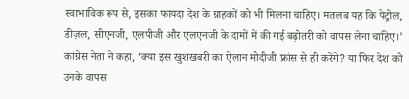स्वाभाविक रूप से, इसका फायदा देश के ग्राहकों को भी मिलना चाहिए। मतलब यह कि पेट्रोल, डीज़ल, सीएनजी, एलपीजी और एलएनजी के दामों में की गई बढ़ोतरी को वापस लेना चाहिए।’
कांग्रेस नेता ने कहा, ‘क्या इस खुशखबरी का ऐलान मोदीजी फ्रांस से ही करेंगे? या फिर देश को उनके वापस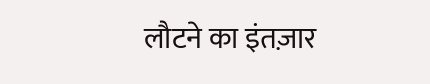लौटने का इंतज़ार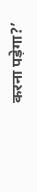करना पड़ेगा?’